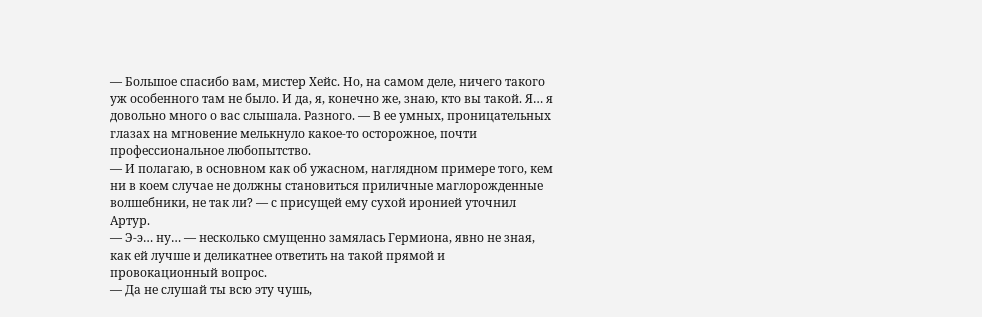— Большое спасибо вам, мистер Хейс. Но, на самом деле, ничего такого уж особенного там не было. И да, я, конечно же, знаю, кто вы такой. Я… я довольно много о вас слышала. Разного. — В ее умных, проницательных глазах на мгновение мелькнуло какое-то осторожное, почти профессиональное любопытство.
— И полагаю, в основном как об ужасном, наглядном примере того, кем ни в коем случае не должны становиться приличные маглорожденные волшебники, не так ли? — с присущей ему сухой иронией уточнил Артур.
— Э-э… ну… — несколько смущенно замялась Гермиона, явно не зная, как ей лучше и деликатнее ответить на такой прямой и провокационный вопрос.
— Да не слушай ты всю эту чушь,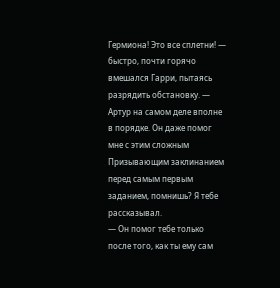Гермиона! Это все сплетни! — быстро, почти горячо вмешался Гарри, пытаясь разрядить обстановку. — Артур на самом деле вполне в порядке. Он даже помог мне с этим сложным Призывающим заклинанием перед самым первым заданием, помнишь? Я тебе рассказывал.
— Он помог тебе только после того, как ты ему сам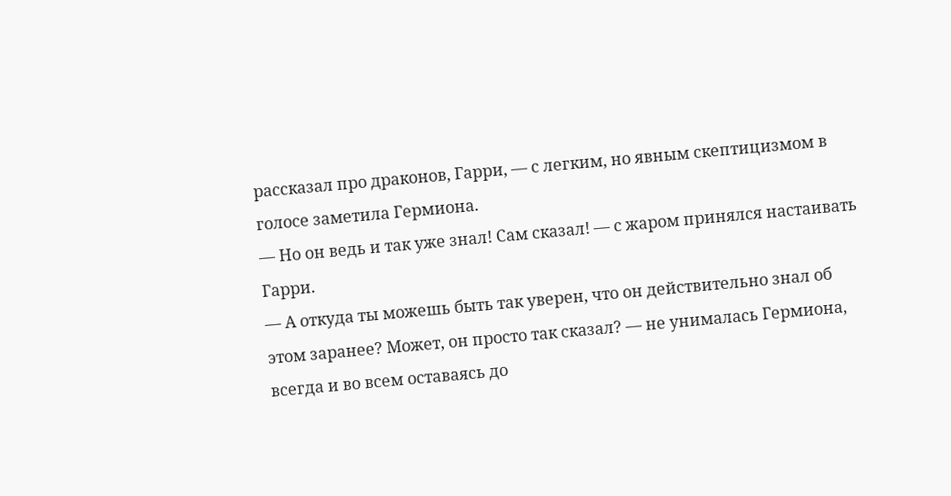рассказал про драконов, Гарри, — с легким, но явным скептицизмом в голосе заметила Гермиона.
— Но он ведь и так уже знал! Сам сказал! — с жаром принялся настаивать Гарри.
— А откуда ты можешь быть так уверен, что он действительно знал об этом заранее? Может, он просто так сказал? — не унималась Гермиона, всегда и во всем оставаясь до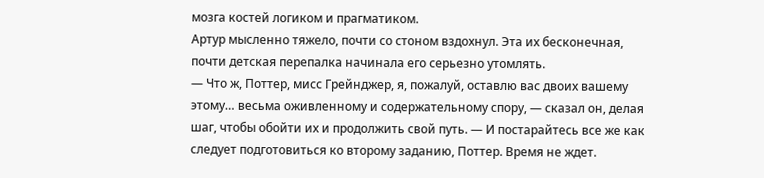мозга костей логиком и прагматиком.
Артур мысленно тяжело, почти со стоном вздохнул. Эта их бесконечная, почти детская перепалка начинала его серьезно утомлять.
— Что ж, Поттер, мисс Грейнджер, я, пожалуй, оставлю вас двоих вашему этому… весьма оживленному и содержательному спору, — сказал он, делая шаг, чтобы обойти их и продолжить свой путь. — И постарайтесь все же как следует подготовиться ко второму заданию, Поттер. Время не ждет.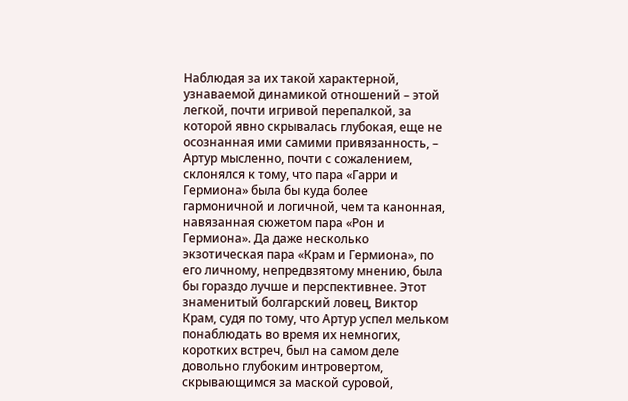Наблюдая за их такой характерной, узнаваемой динамикой отношений – этой легкой, почти игривой перепалкой, за которой явно скрывалась глубокая, еще не осознанная ими самими привязанность, – Артур мысленно, почти с сожалением, склонялся к тому, что пара «Гарри и Гермиона» была бы куда более гармоничной и логичной, чем та канонная, навязанная сюжетом пара «Рон и Гермиона». Да даже несколько экзотическая пара «Крам и Гермиона», по его личному, непредвзятому мнению, была бы гораздо лучше и перспективнее. Этот знаменитый болгарский ловец, Виктор Крам, судя по тому, что Артур успел мельком понаблюдать во время их немногих, коротких встреч, был на самом деле довольно глубоким интровертом, скрывающимся за маской суровой,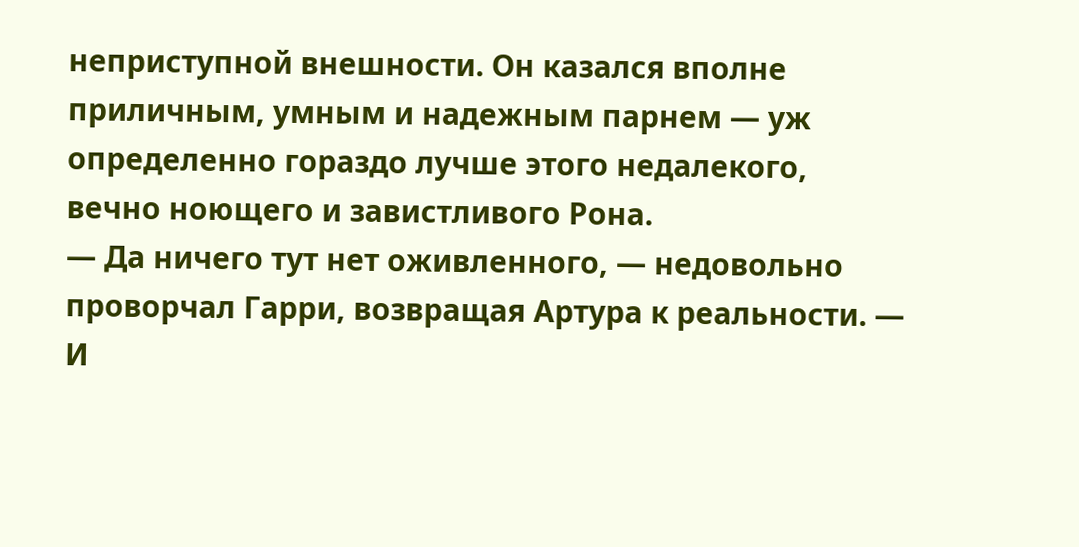неприступной внешности. Он казался вполне приличным, умным и надежным парнем — уж определенно гораздо лучше этого недалекого, вечно ноющего и завистливого Рона.
— Да ничего тут нет оживленного, — недовольно проворчал Гарри, возвращая Артура к реальности. — И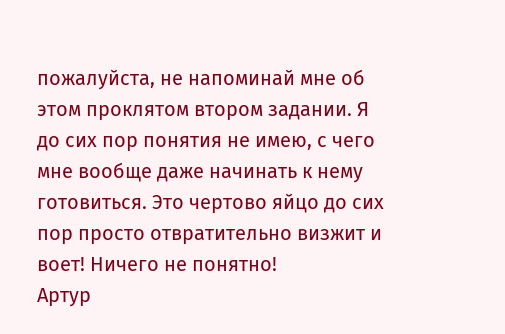пожалуйста, не напоминай мне об этом проклятом втором задании. Я до сих пор понятия не имею, с чего мне вообще даже начинать к нему готовиться. Это чертово яйцо до сих пор просто отвратительно визжит и воет! Ничего не понятно!
Артур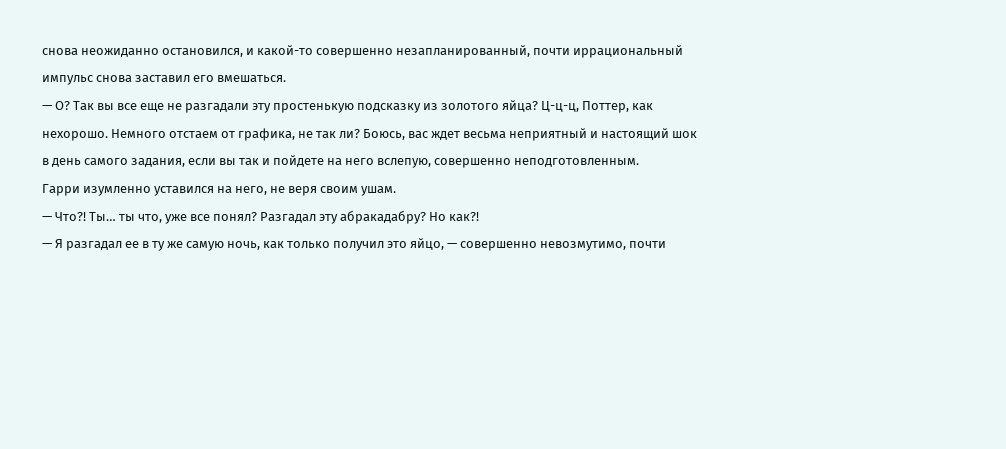снова неожиданно остановился, и какой-то совершенно незапланированный, почти иррациональный импульс снова заставил его вмешаться.
— О? Так вы все еще не разгадали эту простенькую подсказку из золотого яйца? Ц-ц-ц, Поттер, как нехорошо. Немного отстаем от графика, не так ли? Боюсь, вас ждет весьма неприятный и настоящий шок в день самого задания, если вы так и пойдете на него вслепую, совершенно неподготовленным.
Гарри изумленно уставился на него, не веря своим ушам.
— Что?! Ты… ты что, уже все понял? Разгадал эту абракадабру? Но как?!
— Я разгадал ее в ту же самую ночь, как только получил это яйцо, — совершенно невозмутимо, почти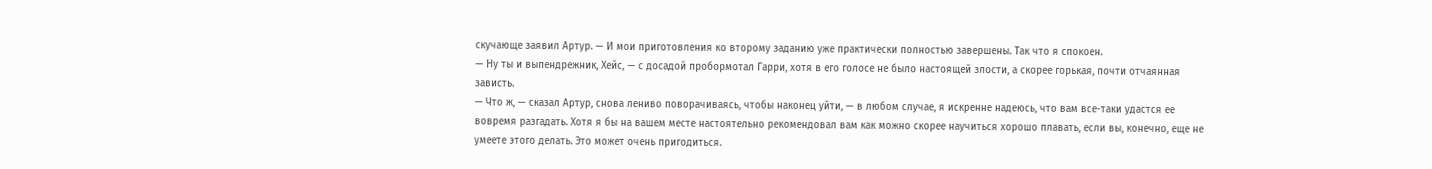скучающе заявил Артур. — И мои приготовления ко второму заданию уже практически полностью завершены. Так что я спокоен.
— Ну ты и выпендрежник, Хейс, — с досадой пробормотал Гарри, хотя в его голосе не было настоящей злости, а скорее горькая, почти отчаянная зависть.
— Что ж, — сказал Артур, снова лениво поворачиваясь, чтобы наконец уйти, — в любом случае, я искренне надеюсь, что вам все-таки удастся ее вовремя разгадать. Хотя я бы на вашем месте настоятельно рекомендовал вам как можно скорее научиться хорошо плавать, если вы, конечно, еще не умеете этого делать. Это может очень пригодиться.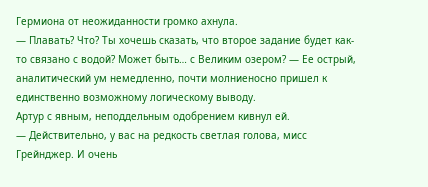Гермиона от неожиданности громко ахнула.
— Плавать? Что? Ты хочешь сказать, что второе задание будет как-то связано с водой? Может быть… с Великим озером? — Ее острый, аналитический ум немедленно, почти молниеносно пришел к единственно возможному логическому выводу.
Артур с явным, неподдельным одобрением кивнул ей.
— Действительно, у вас на редкость светлая голова, мисс Грейнджер. И очень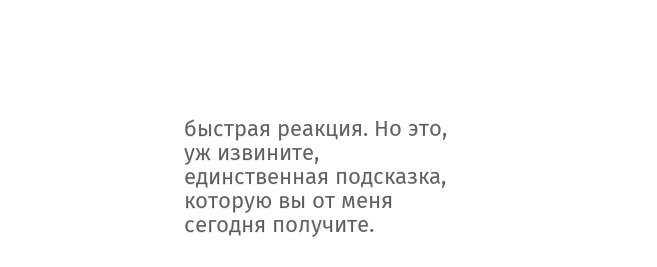быстрая реакция. Но это, уж извините, единственная подсказка, которую вы от меня сегодня получите.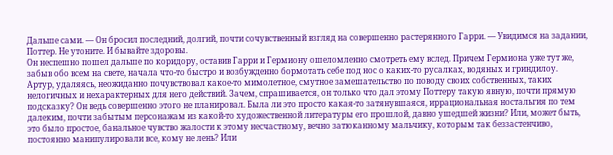Дальше сами. — Он бросил последний, долгий, почти сочувственный взгляд на совершенно растерянного Гарри. — Увидимся на задании, Поттер. Не утоните. И бывайте здоровы.
Он неспешно пошел дальше по коридору, оставив Гарри и Гермиону ошеломленно смотреть ему вслед. Причем Гермиона уже тут же, забыв обо всем на свете, начала что-то быстро и возбужденно бормотать себе под нос о каких-то русалках, водяных и гриндилоу.
Артур, удаляясь, неожиданно почувствовал какое-то мимолетное, смутное замешательство по поводу своих собственных, таких нелогичных и нехарактерных для него действий. Зачем, спрашивается, он только что дал этому Поттеру такую явную, почти прямую подсказку? Он ведь совершенно этого не планировал. Была ли это просто какая-то затянувшаяся, иррациональная ностальгия по тем далеким, почти забытым персонажам из какой-то художественной литературы его прошлой, давно ушедшей жизни? Или, может быть, это было простое, банальное чувство жалости к этому несчастному, вечно затюканному мальчику, которым так беззастенчиво, постоянно манипулировали все, кому не лень? Или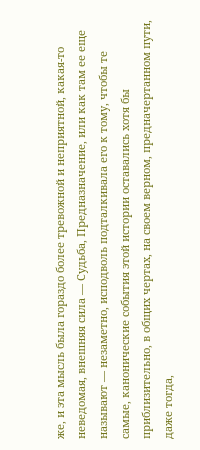же, и эта мысль была гораздо более тревожной и неприятной, какая-то неведомая, внешняя сила — Судьба, Предназначение, или как там ее еще называют — незаметно, исподволь подталкивала его к тому, чтобы те самые, канонические события этой истории оставались хотя бы приблизительно, в общих чертах, на своем верном, предначертанном пути, даже тогда,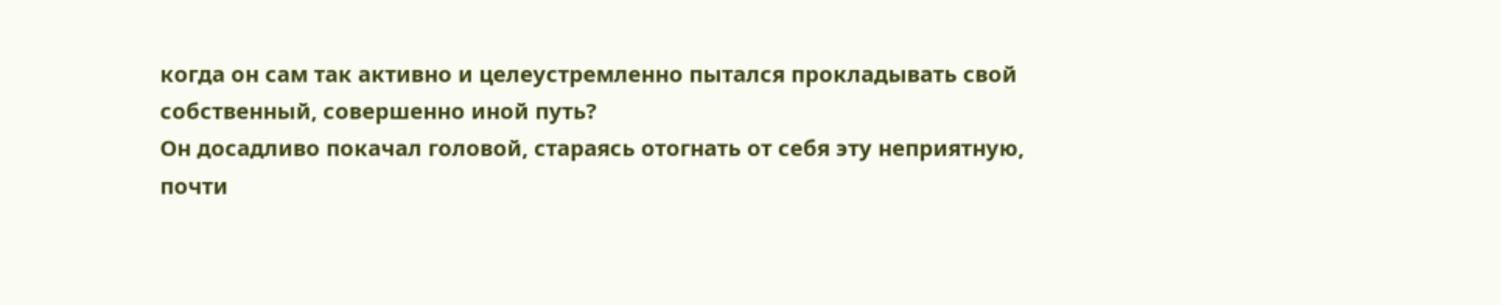когда он сам так активно и целеустремленно пытался прокладывать свой собственный, совершенно иной путь?
Он досадливо покачал головой, стараясь отогнать от себя эту неприятную, почти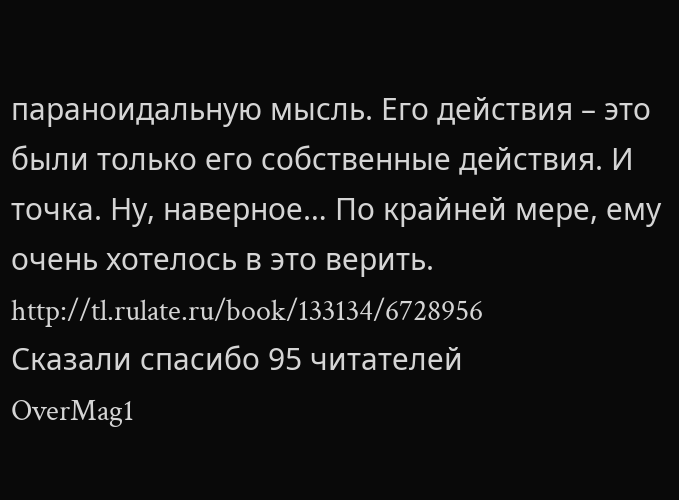параноидальную мысль. Его действия – это были только его собственные действия. И точка. Ну, наверное… По крайней мере, ему очень хотелось в это верить.
http://tl.rulate.ru/book/133134/6728956
Сказали спасибо 95 читателей
OverMag1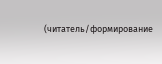(читатель/формирование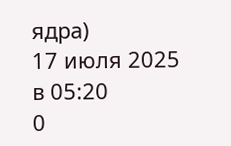ядра)
17 июля 2025 в 05:20
0